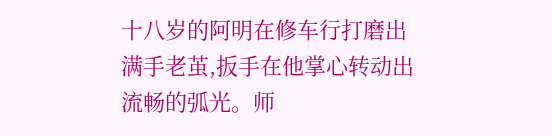十八岁的阿明在修车行打磨出满手老茧,扳手在他掌心转动出流畅的弧光。师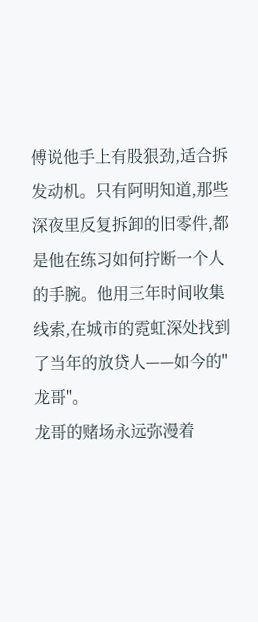傅说他手上有股狠劲,适合拆发动机。只有阿明知道,那些深夜里反复拆卸的旧零件,都是他在练习如何拧断一个人的手腕。他用三年时间收集线索,在城市的霓虹深处找到了当年的放贷人——如今的"龙哥"。
龙哥的赌场永远弥漫着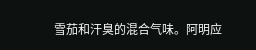雪茄和汗臭的混合气味。阿明应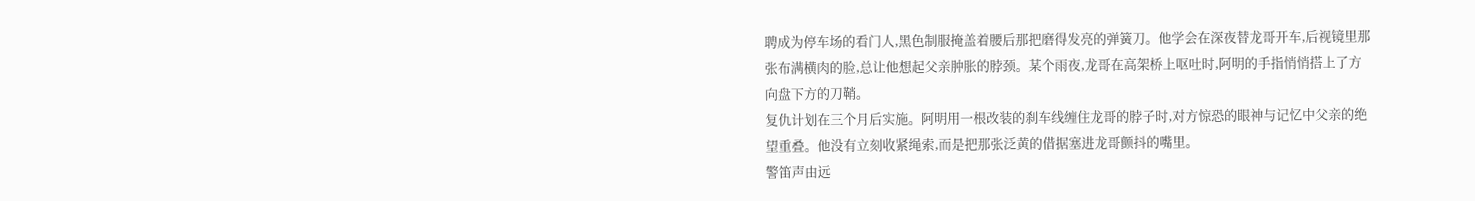聘成为停车场的看门人,黑色制服掩盖着腰后那把磨得发亮的弹簧刀。他学会在深夜替龙哥开车,后视镜里那张布满横肉的脸,总让他想起父亲肿胀的脖颈。某个雨夜,龙哥在高架桥上呕吐时,阿明的手指悄悄搭上了方向盘下方的刀鞘。
复仇计划在三个月后实施。阿明用一根改装的刹车线缠住龙哥的脖子时,对方惊恐的眼神与记忆中父亲的绝望重叠。他没有立刻收紧绳索,而是把那张泛黄的借据塞进龙哥颤抖的嘴里。
警笛声由远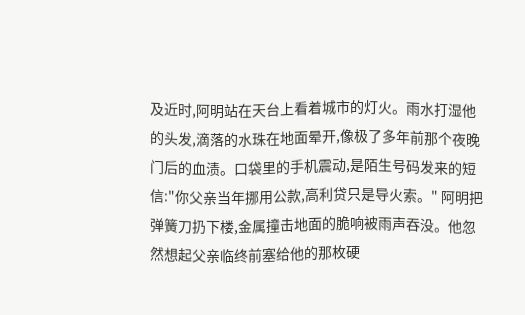及近时,阿明站在天台上看着城市的灯火。雨水打湿他的头发,滴落的水珠在地面晕开,像极了多年前那个夜晚门后的血渍。口袋里的手机震动,是陌生号码发来的短信:"你父亲当年挪用公款,高利贷只是导火索。" 阿明把弹簧刀扔下楼,金属撞击地面的脆响被雨声吞没。他忽然想起父亲临终前塞给他的那枚硬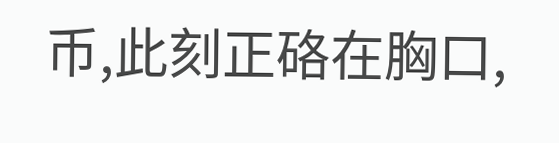币,此刻正硌在胸口,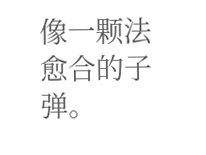像一颗法愈合的子弹。